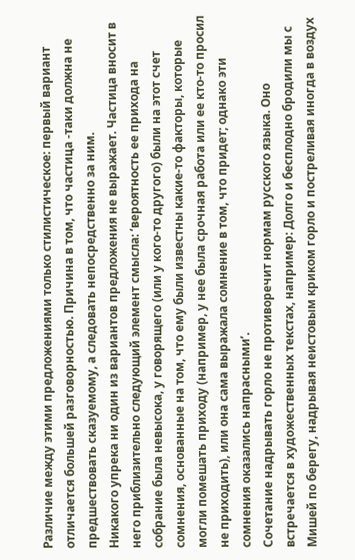Различие между этими предложениями только стилистическое: первый вариант отличается большей разговорностью. Причина в том, что частица -таки должна не предшествовать сказуемому, а следовать непосредственно за ним.
Никакого упрека ни один из вариантов предложения не выражает. Частица вносит в него приблизительно следующий элемент смысла: ‘вероятность ее прихода на собрание была невысока, у говорящего (или у кого-то другого) были на этот счет сомнения, основанные на том, что ему были известны какие-то факторы, которые могли помешать приходу (например, у нее была срочная работа или ее кто-то просил не приходить), или она сама выражала сомнение в том, что придет; однако эти сомнения оказались напрасными’.
Сочетание надрывать горло не противоречит нормам русского языка. Оно встречается в художественных текстах, например: Долго и бесплодно бродили мы с Мишей по берегу, надрывая неистовым криком горло и постреливая иногда в воздух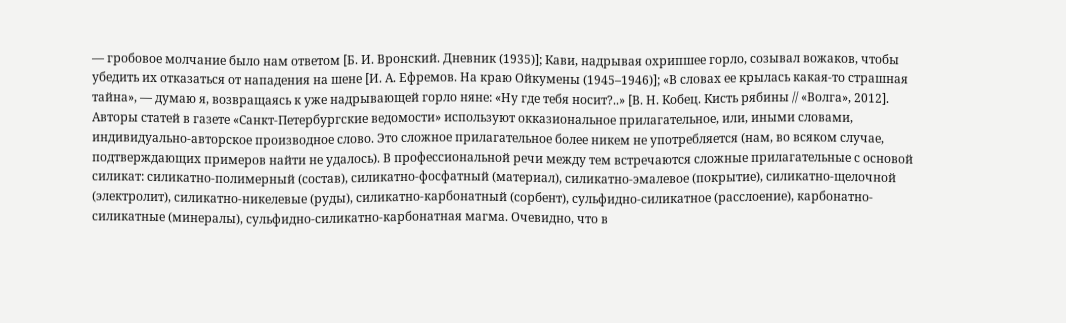— гробовое молчание было нам ответом [Б. И. Вронский. Дневник (1935)]; Кави, надрывая охрипшее горло, созывал вожаков, чтобы убедить их отказаться от нападения на шене [И. А. Ефремов. На краю Ойкумены (1945–1946)]; «В словах ее крылась какая-то страшная тайна», — думаю я, возвращаясь к уже надрывающей горло няне: «Ну где тебя носит?..» [В. Н. Кобец. Кисть рябины // «Волга», 2012].
Авторы статей в газете «Санкт-Петербургские ведомости» используют окказиональное прилагательное, или, иными словами, индивидуально-авторское производное слово. Это сложное прилагательное более никем не употребляется (нам, во всяком случае, подтверждающих примеров найти не удалось). В профессиональной речи между тем встречаются сложные прилагательные с основой силикат: силикатно-полимерный (состав), силикатно-фосфатный (материал), силикатно-эмалевое (покрытие), силикатно-щелочной (электролит), силикатно-никелевые (руды), силикатно-карбонатный (сорбент), сульфидно-силикатное (расслоение), карбонатно-силикатные (минералы), сульфидно-силикатно-карбонатная магма. Очевидно, что в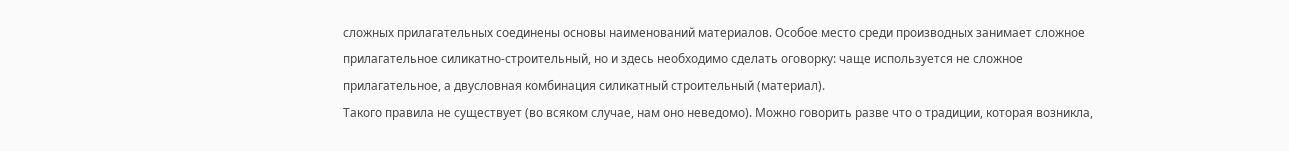сложных прилагательных соединены основы наименований материалов. Особое место среди производных занимает сложное прилагательное силикатно-строительный, но и здесь необходимо сделать оговорку: чаще используется не сложное прилагательное, а двусловная комбинация силикатный строительный (материал).
Такого правила не существует (во всяком случае, нам оно неведомо). Можно говорить разве что о традиции, которая возникла,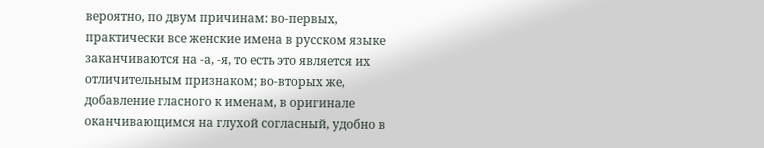вероятно, по двум причинам: во-первых, практически все женские имена в русском языке заканчиваются на -а, -я, то есть это является их отличительным признаком; во-вторых же, добавление гласного к именам, в оригинале оканчивающимся на глухой согласный, удобно в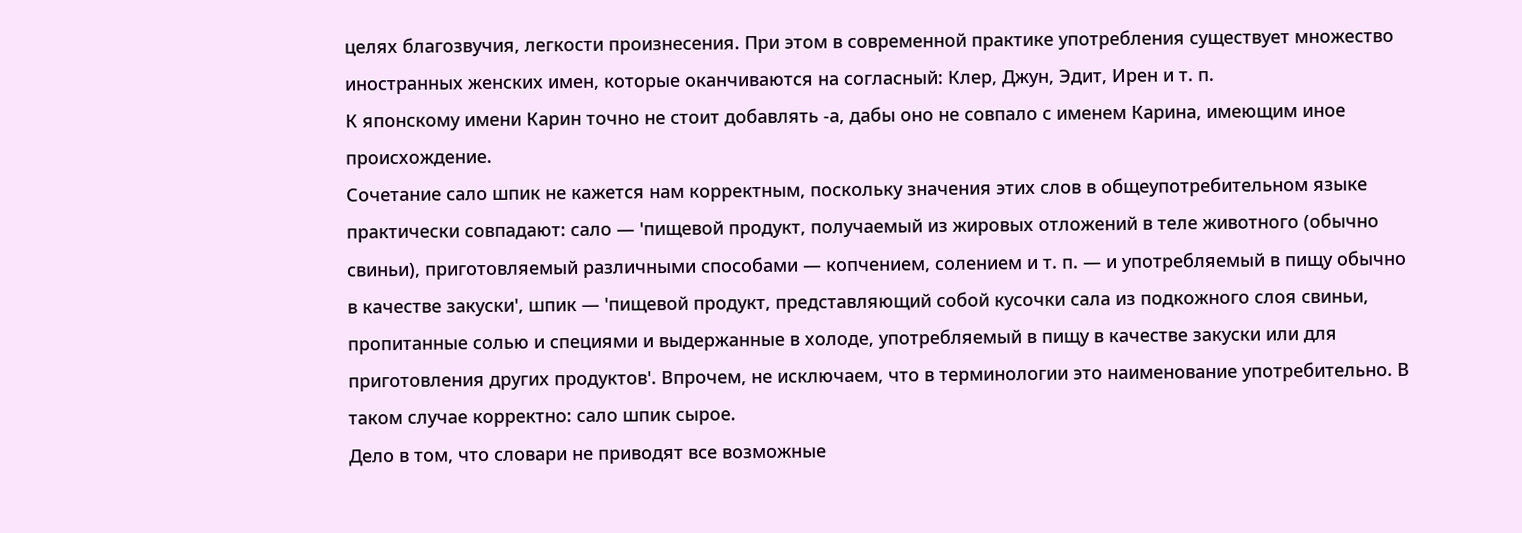целях благозвучия, легкости произнесения. При этом в современной практике употребления существует множество иностранных женских имен, которые оканчиваются на согласный: Клер, Джун, Эдит, Ирен и т. п.
К японскому имени Карин точно не стоит добавлять -а, дабы оно не совпало с именем Карина, имеющим иное происхождение.
Сочетание сало шпик не кажется нам корректным, поскольку значения этих слов в общеупотребительном языке практически совпадают: сало — 'пищевой продукт, получаемый из жировых отложений в теле животного (обычно свиньи), приготовляемый различными способами — копчением, солением и т. п. — и употребляемый в пищу обычно в качестве закуски', шпик — 'пищевой продукт, представляющий собой кусочки сала из подкожного слоя свиньи, пропитанные солью и специями и выдержанные в холоде, употребляемый в пищу в качестве закуски или для приготовления других продуктов'. Впрочем, не исключаем, что в терминологии это наименование употребительно. В таком случае корректно: сало шпик сырое.
Дело в том, что словари не приводят все возможные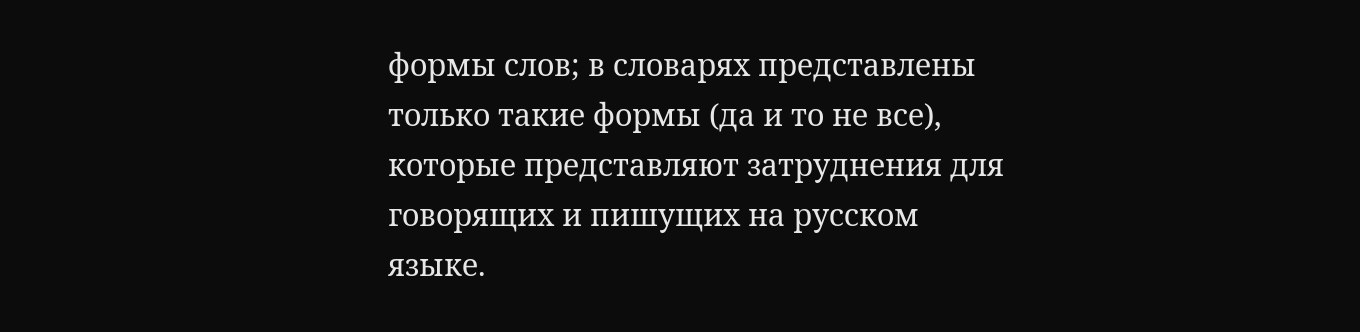формы слов; в словарях представлены только такие формы (да и то не все), которые представляют затруднения для говорящих и пишущих на русском языке.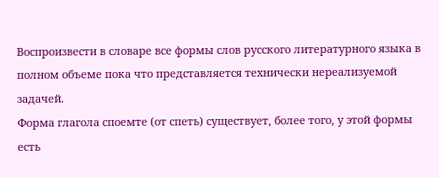Воспроизвести в словаре все формы слов русского литературного языка в полном объеме пока что представляется технически нереализуемой задачей.
Форма глагола споемте (от спеть) существует, более того, у этой формы есть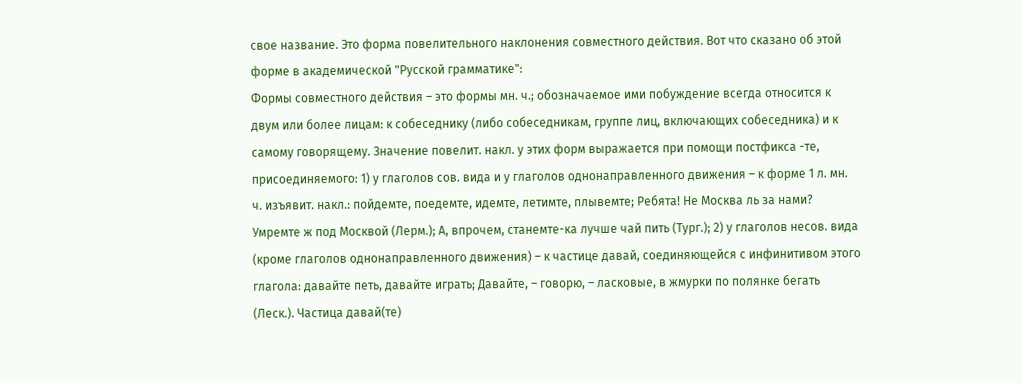свое название. Это форма повелительного наклонения совместного действия. Вот что сказано об этой форме в академической "Русской грамматике":
Формы совместного действия – это формы мн. ч.; обозначаемое ими побуждение всегда относится к двум или более лицам: к собеседнику (либо собеседникам, группе лиц, включающих собеседника) и к самому говорящему. Значение повелит. накл. у этих форм выражается при помощи постфикса -те, присоединяемого: 1) у глаголов сов. вида и у глаголов однонаправленного движения – к форме 1 л. мн. ч. изъявит. накл.: пойдемте, поедемте, идемте, летимте, плывемте; Ребята! Не Москва ль за нами? Умремте ж под Москвой (Лерм.); А, впрочем, станемте-ка лучше чай пить (Тург.); 2) у глаголов несов. вида (кроме глаголов однонаправленного движения) – к частице давай, соединяющейся с инфинитивом этого глагола: давайте петь, давайте играть; Давайте, – говорю, – ласковые, в жмурки по полянке бегать (Леск.). Частица давай(те)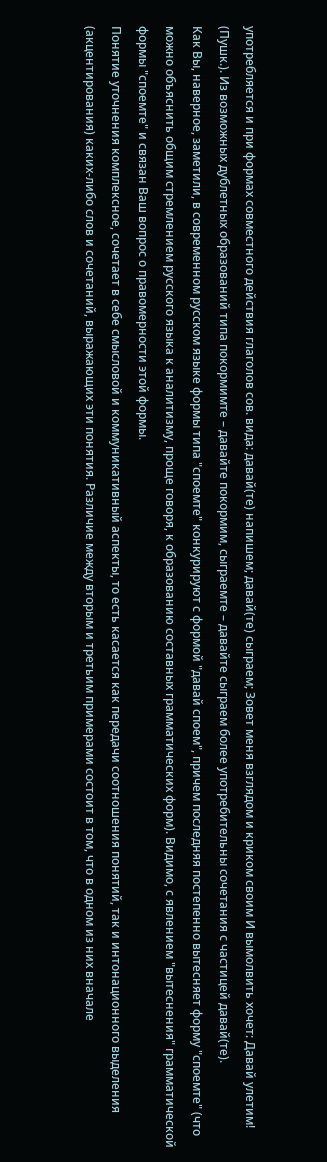употребляется и при формах совместного действия глаголов сов. вида: давай(те) напишем; давай(те) сыграем; Зовет меня взглядом и криком своим И вымолвить хочет: Давай улетим! (Пушк.). Из возможных дублетных образований типа покормимте – давайте покормим, сыграемте – давайте сыграем более употребительны сочетания с частицей давай(те).
Как Вы, наверное, заметили, в современном русском языке формы типа "споемте" конкурируют с формой "давай споем", причем последняя постепенно вытесняет форму "споемте" (что можно объяснить общим стремлением русского языка к аналитизму, проще говоря, к образованию составных грамматических форм). Видимо, с явлением "вытеснения" грамматической формы "споемте" и связан Ваш вопрос о правомерности этой формы.
Понятие уточнения комплексное, сочетает в себе смысловой и коммуникативный аспекты, то есть касается как передачи соотношения понятий, так и интонационного выделения (акцентирования) каких-либо слов и сочетаний, выражающих эти понятия. Различие между вторым и третьим примерами состоит в том, что в одном из них вначале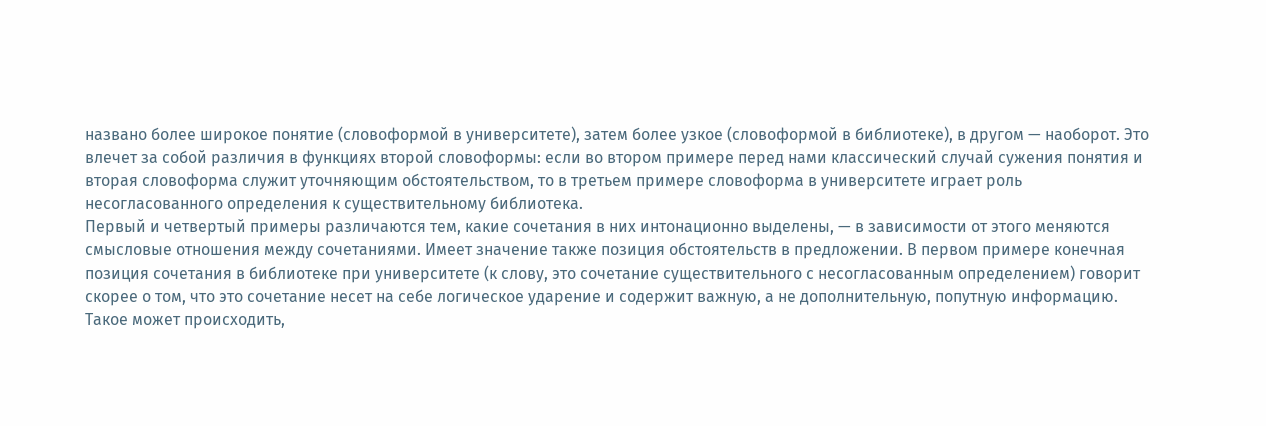названо более широкое понятие (словоформой в университете), затем более узкое (словоформой в библиотеке), в другом — наоборот. Это влечет за собой различия в функциях второй словоформы: если во втором примере перед нами классический случай сужения понятия и вторая словоформа служит уточняющим обстоятельством, то в третьем примере словоформа в университете играет роль несогласованного определения к существительному библиотека.
Первый и четвертый примеры различаются тем, какие сочетания в них интонационно выделены, — в зависимости от этого меняются смысловые отношения между сочетаниями. Имеет значение также позиция обстоятельств в предложении. В первом примере конечная позиция сочетания в библиотеке при университете (к слову, это сочетание существительного с несогласованным определением) говорит скорее о том, что это сочетание несет на себе логическое ударение и содержит важную, а не дополнительную, попутную информацию. Такое может происходить,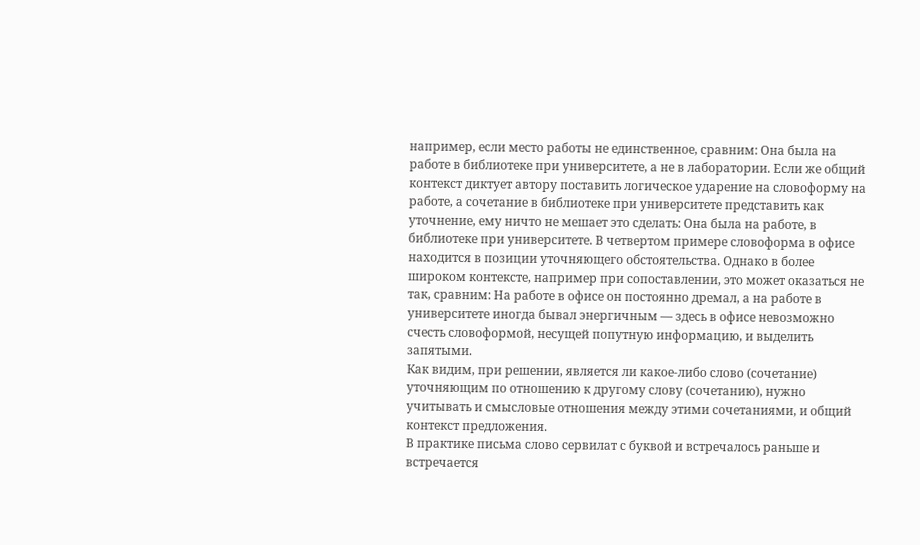например, если место работы не единственное, сравним: Она была на работе в библиотеке при университете, а не в лаборатории. Если же общий контекст диктует автору поставить логическое ударение на словоформу на работе, а сочетание в библиотеке при университете представить как уточнение, ему ничто не мешает это сделать: Она была на работе, в библиотеке при университете. В четвертом примере словоформа в офисе находится в позиции уточняющего обстоятельства. Однако в более широком контексте, например при сопоставлении, это может оказаться не так, сравним: На работе в офисе он постоянно дремал, а на работе в университете иногда бывал энергичным — здесь в офисе невозможно счесть словоформой, несущей попутную информацию, и выделить запятыми.
Как видим, при решении, является ли какое-либо слово (сочетание) уточняющим по отношению к другому слову (сочетанию), нужно учитывать и смысловые отношения между этими сочетаниями, и общий контекст предложения.
В практике письма слово сервилат с буквой и встречалось раньше и встречается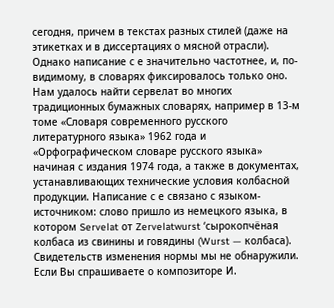сегодня, причем в текстах разных стилей (даже на этикетках и в диссертациях о мясной отрасли). Однако написание с е значительно частотнее, и, по-видимому, в словарях фиксировалось только оно. Нам удалось найти сервелат во многих традиционных бумажных словарях, например в 13-м томе «Словаря современного русского литературного языка» 1962 года и «Орфографическом словаре русского языка» начиная с издания 1974 года, а также в документах, устанавливающих технические условия колбасной продукции. Написание с е связано с языком-источником: слово пришло из немецкого языка, в котором Servelat от Zervelatwurst ‘сырокопчёная колбаса из свинины и говядины (Wurst — колбаса). Свидетельств изменения нормы мы не обнаружили.
Если Вы спрашиваете о композиторе И.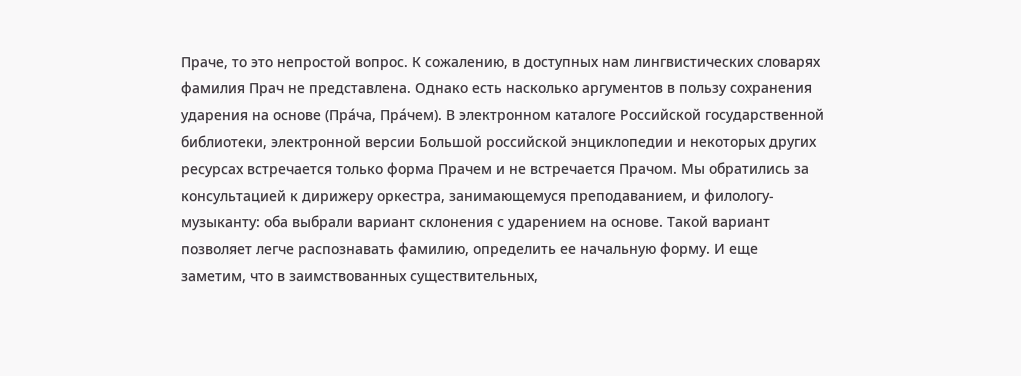Праче, то это непростой вопрос. К сожалению, в доступных нам лингвистических словарях фамилия Прач не представлена. Однако есть насколько аргументов в пользу сохранения ударения на основе (Пра́ча, Пра́чем). В электронном каталоге Российской государственной библиотеки, электронной версии Большой российской энциклопедии и некоторых других ресурсах встречается только форма Прачем и не встречается Прачом. Мы обратились за консультацией к дирижеру оркестра, занимающемуся преподаванием, и филологу-музыканту: оба выбрали вариант склонения с ударением на основе. Такой вариант позволяет легче распознавать фамилию, определить ее начальную форму. И еще заметим, что в заимствованных существительных,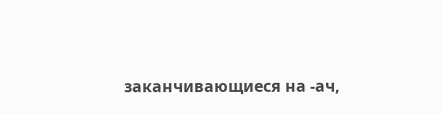заканчивающиеся на -ач,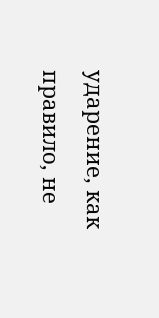ударение, как правило, не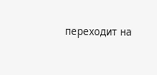переходит на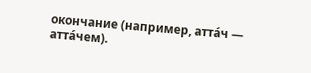окончание (например, атта́ч — атта́чем).